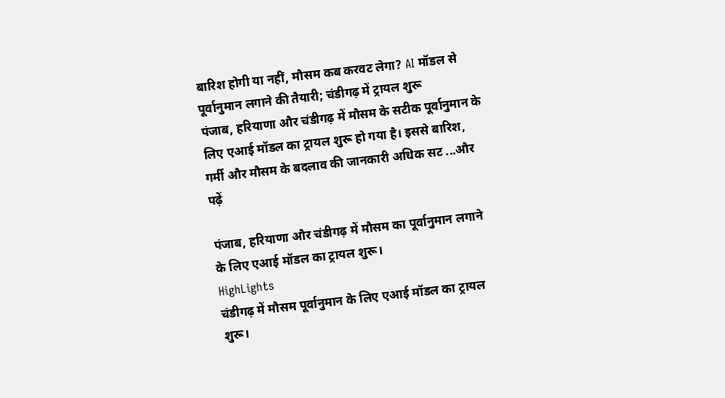बारिश होगी या नहीं, मौसम कब करवट लेगा? AI मॉडल से पूर्वानुमान लगाने की तैयारी; चंडीगढ़ में ट्रायल शुरू
पंजाब, हरियाणा और चंडीगढ़ में मौसम के सटीक पूर्वानुमान के लिए एआई मॉडल का ट्रायल शुरू हो गया है। इससे बारिश, गर्मी और मौसम के बदलाव की जानकारी अधिक सट ...और पढ़ें

पंजाब, हरियाणा और चंडीगढ़ में मौसम का पूर्वानुमान लगाने के लिए एआई मॉडल का ट्रायल शुरू।
HighLights
चंडीगढ़ में मौसम पूर्वानुमान के लिए एआई मॉडल का ट्रायल शुरू।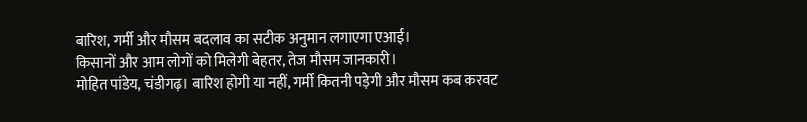बारिश, गर्मी और मौसम बदलाव का सटीक अनुमान लगाएगा एआई।
किसानों और आम लोगों को मिलेगी बेहतर, तेज मौसम जानकारी।
मोहित पांडेय, चंडीगढ़। बारिश होगी या नहीं, गर्मी कितनी पड़ेगी और मौसम कब करवट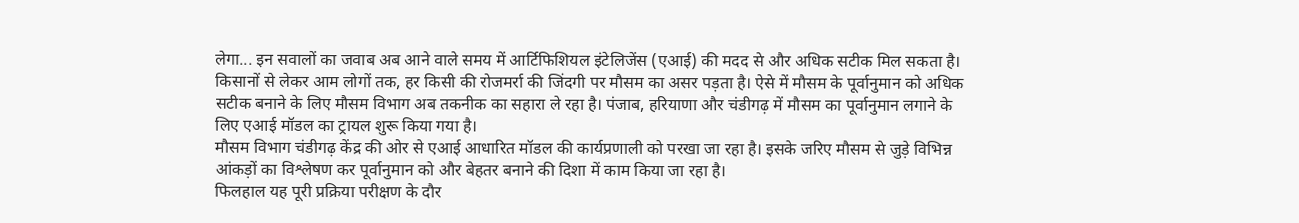लेगा... इन सवालों का जवाब अब आने वाले समय में आर्टिफिशियल इंटेलिजेंस (एआई) की मदद से और अधिक सटीक मिल सकता है।
किसानों से लेकर आम लोगों तक, हर किसी की रोजमर्रा की जिंदगी पर मौसम का असर पड़ता है। ऐसे में मौसम के पूर्वानुमान को अधिक सटीक बनाने के लिए मौसम विभाग अब तकनीक का सहारा ले रहा है। पंजाब, हरियाणा और चंडीगढ़ में मौसम का पूर्वानुमान लगाने के लिए एआई मॉडल का ट्रायल शुरू किया गया है।
मौसम विभाग चंडीगढ़ केंद्र की ओर से एआई आधारित मॉडल की कार्यप्रणाली को परखा जा रहा है। इसके जरिए मौसम से जुड़े विभिन्न आंकड़ों का विश्लेषण कर पूर्वानुमान को और बेहतर बनाने की दिशा में काम किया जा रहा है।
फिलहाल यह पूरी प्रक्रिया परीक्षण के दौर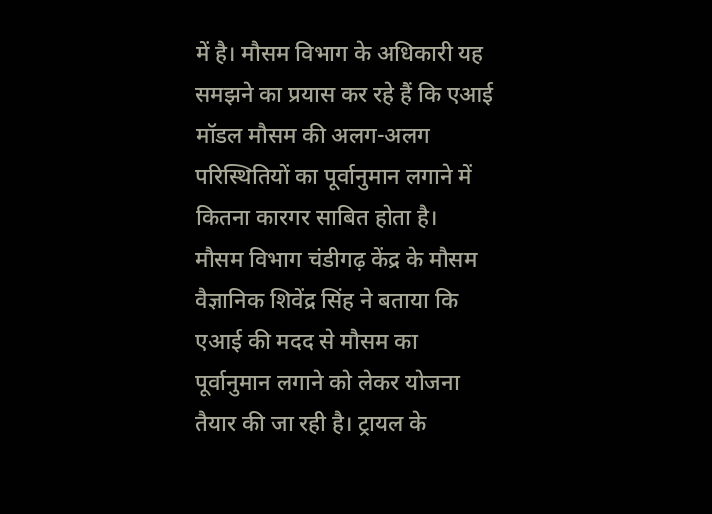में है। मौसम विभाग के अधिकारी यह समझने का प्रयास कर रहे हैं कि एआई मॉडल मौसम की अलग-अलग परिस्थितियों का पूर्वानुमान लगाने में कितना कारगर साबित होता है।
मौसम विभाग चंडीगढ़ केंद्र के मौसम वैज्ञानिक शिवेंद्र सिंह ने बताया कि एआई की मदद से मौसम का पूर्वानुमान लगाने को लेकर योजना तैयार की जा रही है। ट्रायल के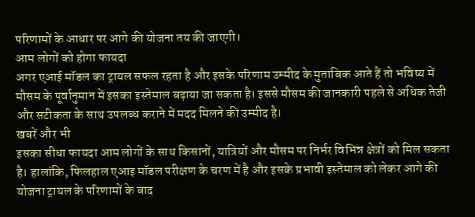परिणामों के आधार पर आगे की योजना तय की जाएगी।
आम लोगों को होगा फायदा
अगर एआई मॉडल का ट्रायल सफल रहता है और इसके परिणाम उम्मीद के मुताबिक आते हैं तो भविष्य में मौसम के पूर्वानुमान में इसका इस्तेमाल बढ़ाया जा सकता है। इससे मौसम की जानकारी पहले से अधिक तेजी और सटीकता के साथ उपलब्ध कराने में मदद मिलने की उम्मीद है।
खबरें और भी
इसका सीधा फायदा आम लोगों के साथ किसानों, यात्रियों और मौसम पर निर्भर विभिन्न क्षेत्रों को मिल सकता है। हालांकि, फिलहाल एआइ मॉडल परीक्षण के चरण में है और इसके प्रभावी इस्तेमाल को लेकर आगे की योजना ट्रायल के परिणामों के बाद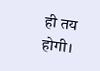ही तय होगी।